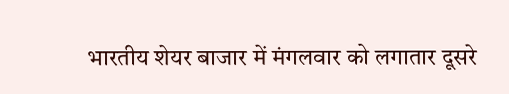भारतीय शेयर बाजार में मंगलवार को लगातार दूसरे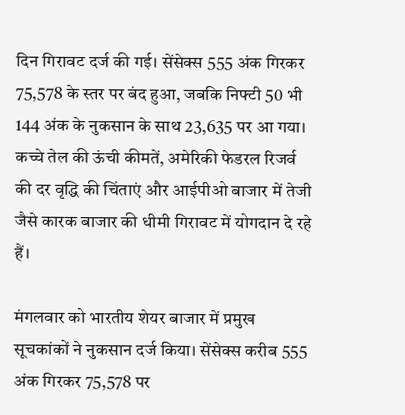दिन गिरावट दर्ज की गई। सेंसेक्स 555 अंक गिरकर 75,578 के स्तर पर बंद हुआ, जबकि निफ्टी 50 भी 144 अंक के नुकसान के साथ 23,635 पर आ गया। कच्चे तेल की ऊंची कीमतें, अमेरिकी फेडरल रिजर्व की दर वृद्धि की चिंताएं और आईपीओ बाजार में तेजी जैसे कारक बाजार की धीमी गिरावट में योगदान दे रहे हैं।

मंगलवार को भारतीय शेयर बाजार में प्रमुख सूचकांकों ने नुकसान दर्ज किया। सेंसेक्स करीब 555 अंक गिरकर 75,578 पर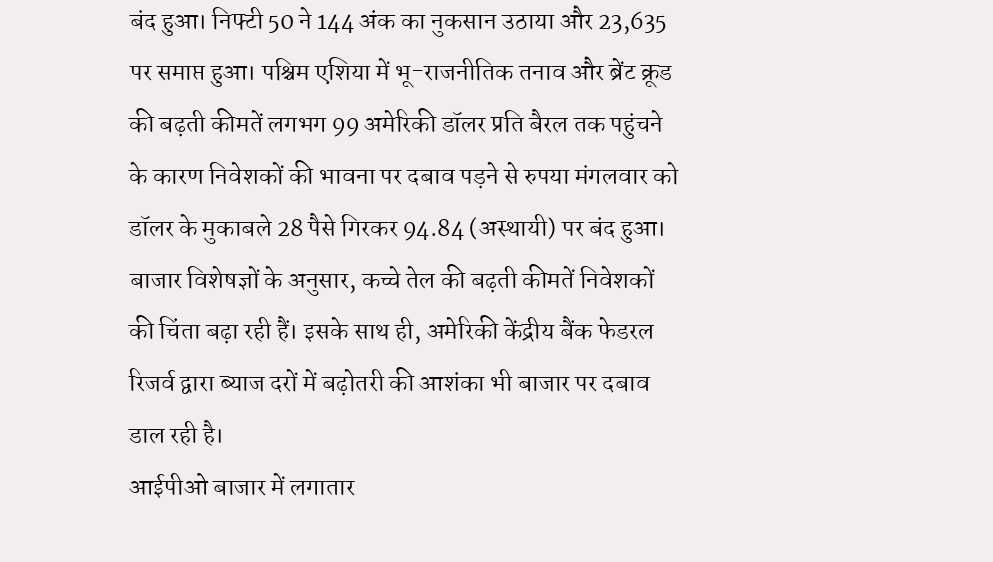बंद हुआ। निफ्टी 50 ने 144 अंक का नुकसान उठाया और 23,635 पर समाप्त हुआ। पश्चिम एशिया में भू-राजनीतिक तनाव और ब्रेंट क्रूड की बढ़ती कीमतें लगभग 99 अमेरिकी डॉलर प्रति बैरल तक पहुंचने के कारण निवेशकों की भावना पर दबाव पड़ने से रुपया मंगलवार को डॉलर के मुकाबले 28 पैसे गिरकर 94.84 (अस्थायी) पर बंद हुआ।
बाजार विशेषज्ञों के अनुसार, कच्चे तेल की बढ़ती कीमतें निवेशकों की चिंता बढ़ा रही हैं। इसके साथ ही, अमेरिकी केंद्रीय बैंक फेडरल रिजर्व द्वारा ब्याज दरों में बढ़ोतरी की आशंका भी बाजार पर दबाव डाल रही है।
आईपीओ बाजार में लगातार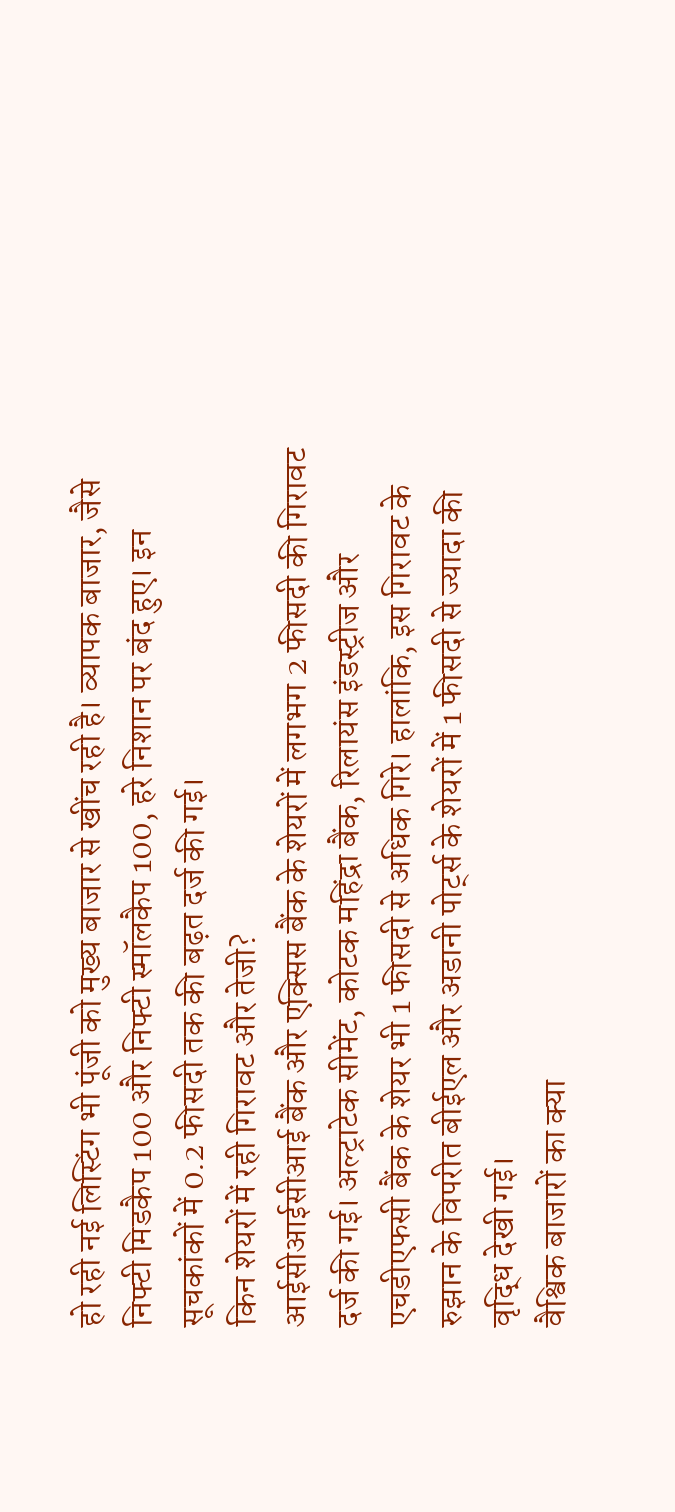हो रही नई लिस्टिंग भी पूंजी को मुख्य बाजार से खींच रही है। व्यापक बाजार, जैसे निफ्टी मिडकैप 100 और निफ्टी स्मॉलकैप 100, हरे निशान पर बंद हुए। इन सूचकांकों में 0.2 फीसदी तक की बढ़त दर्ज की गई।
किन शेयरों में रही गिरावट और तेजी?
आईसीआईसीआई बैंक और एक्सिस बैंक के शेयरों में लगभग 2 फीसदी की गिरावट दर्ज की गई। अल्ट्राटेक सीमेंट, कोटक महिंद्रा बैंक, रिलायंस इंडस्ट्रीज और एचडीएफसी बैंक के शेयर भी 1 फीसदी से अधिक गिरे। हालांकि, इस गिरावट के रुझान के विपरीत बीईएल और अडानी पोर्ट्स के शेयरों में 1 फीसदी से ज्यादा की वृद्धि देखी गई।
वैश्विक बाजारों का क्या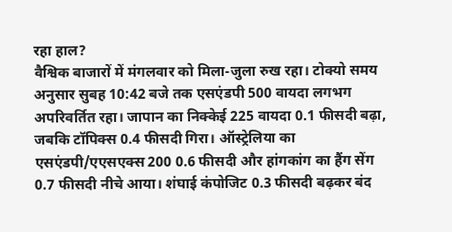रहा हाल?
वैश्विक बाजारों में मंगलवार को मिला-जुला रुख रहा। टोक्यो समय अनुसार सुबह 10:42 बजे तक एसएंडपी 500 वायदा लगभग अपरिवर्तित रहा। जापान का निक्केई 225 वायदा 0.1 फीसदी बढ़ा, जबकि टॉपिक्स 0.4 फीसदी गिरा। ऑस्ट्रेलिया का एसएंडपी/एएसएक्स 200 0.6 फीसदी और हांगकांग का हैंग सेंग 0.7 फीसदी नीचे आया। शंघाई कंपोजिट 0.3 फीसदी बढ़कर बंद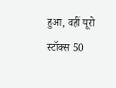हुआ, वहीं यूरो स्टॉक्स 50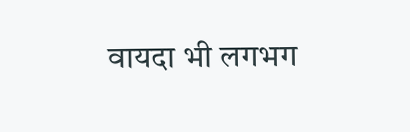वायदा भी लगभग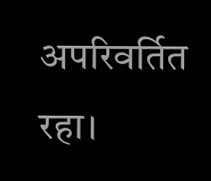अपरिवर्तित रहा।